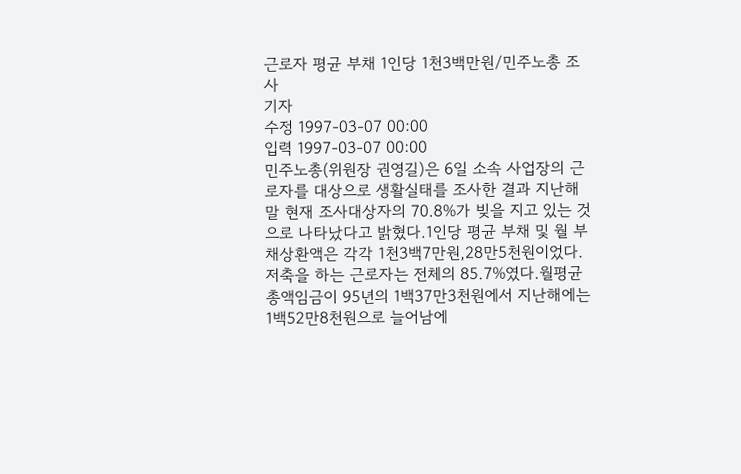근로자 평균 부채 1인당 1천3백만원/민주노총 조사
기자
수정 1997-03-07 00:00
입력 1997-03-07 00:00
민주노총(위원장 권영길)은 6일 소속 사업장의 근로자를 대상으로 생활실태를 조사한 결과 지난해 말 현재 조사대상자의 70.8%가 빚을 지고 있는 것으로 나타났다고 밝혔다.1인당 평균 부채 및 월 부채상환액은 각각 1천3백7만원,28만5천원이었다.
저축을 하는 근로자는 전체의 85.7%였다.월평균 총액임금이 95년의 1백37만3천원에서 지난해에는 1백52만8천원으로 늘어남에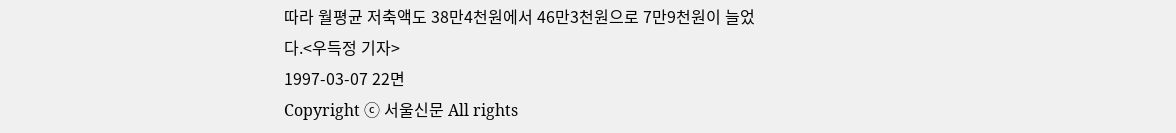따라 월평균 저축액도 38만4천원에서 46만3천원으로 7만9천원이 늘었다.<우득정 기자>
1997-03-07 22면
Copyright ⓒ 서울신문 All rights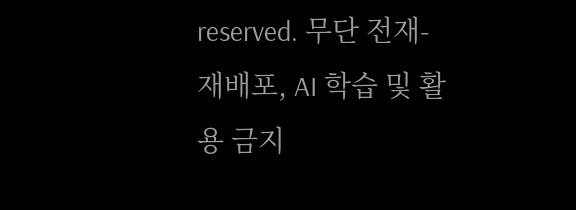reserved. 무단 전재-재배포, AI 학습 및 활용 금지